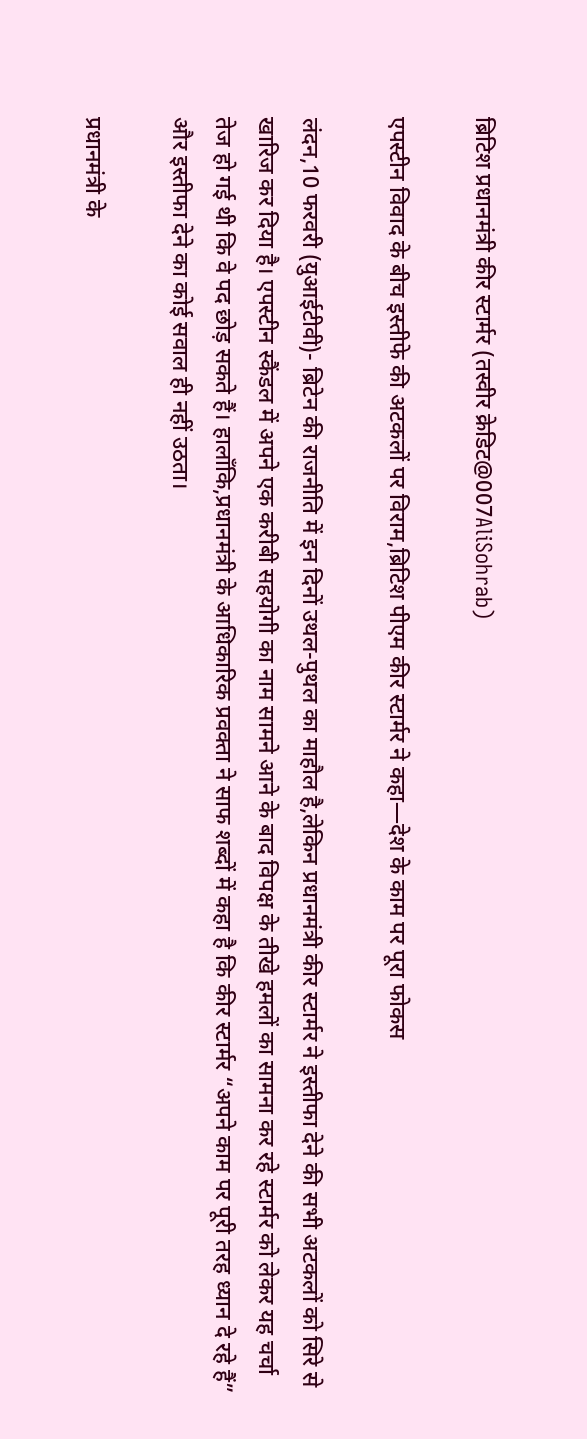ब्रिटिश प्रधानमंत्री कीर स्टार्मर (तस्वीर क्रेडिट@007AliSohrab)

एपस्टीन विवाद के बीच इस्तीफे की अटकलों पर विराम,ब्रिटिश पीएम कीर स्टार्मर ने कहा—देश के काम पर पूरा फोकस

लंदन,10 फरवरी (युआईटीवी)- ब्रिटेन की राजनीति में इन दिनों उथल-पुथल का माहौल है,लेकिन प्रधानमंत्री कीर स्टार्मर ने इस्तीफा देने की सभी अटकलों को सिरे से खारिज कर दिया है। एपस्टीन स्कैंडल में अपने एक करीबी सहयोगी का नाम सामने आने के बाद विपक्ष के तीखे हमलों का सामना कर रहे स्टार्मर को लेकर यह चर्चा तेज हो गई थी कि वे पद छोड़ सकते हैं। हालाँकि,प्रधानमंत्री के आधिकारिक प्रवक्ता ने साफ शब्दों में कहा है कि कीर स्टार्मर “अपने काम पर पूरी तरह ध्यान दे रहे हैं” और इस्तीफा देने का कोई सवाल ही नहीं उठता।

प्रधानमंत्री के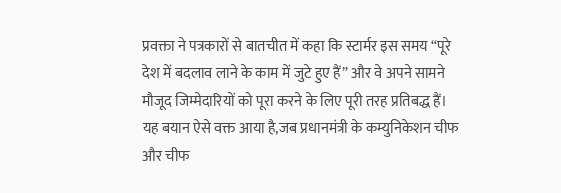प्रवक्ता ने पत्रकारों से बातचीत में कहा कि स्टार्मर इस समय “पूरे देश में बदलाव लाने के काम में जुटे हुए हैं” और वे अपने सामने मौजूद जिम्मेदारियों को पूरा करने के लिए पूरी तरह प्रतिबद्ध हैं। यह बयान ऐसे वक्त आया है,जब प्रधानमंत्री के कम्युनिकेशन चीफ और चीफ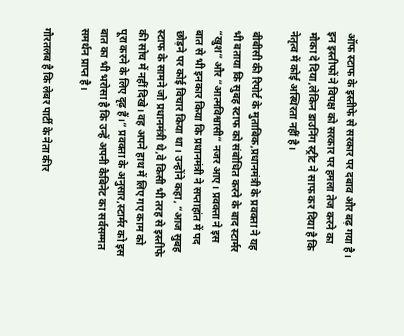ऑफ स्टाफ के इस्तीफे से सरकार पर दबाव और बढ़ गया है। इन इस्तीफों ने विपक्ष को सरकार पर हमला तेज करने का मौका दे दिया,लेकिन डाउनिंग स्ट्रीट ने साफ कर दिया है कि नेतृत्व में कोई अस्थिरता नहीं है।

बीबीसी की रिपोर्ट के मुताबिक,प्रधानमंत्री के प्रवक्ता ने यह भी बताया कि सुबह स्टाफ को संबोधित करने के बाद स्टार्मर “खुश” और “आत्मविश्वासी” नजर आए। प्रवक्ता ने इस बात से भी इनकार किया कि प्रधानमंत्री ने सप्ताहांत में पद छोड़ने पर कोई विचार किया था। उन्होंने कहा, “आज सुबह स्टाफ के सामने जो प्रधानमंत्री थे,वे किसी भी तरह से इस्तीफे की सोच में नहीं दिखे। वह अपने हाथ में लिए गए काम को पूरा करने के लिए दृढ़ हैं।” प्रवक्ता के अनुसार,स्टार्मर को इस बात का भी भरोसा है कि उन्हें अपनी कैबिनेट का सर्वसम्मत समर्थन प्राप्त है।

गौरतलब है कि लेबर पार्टी के नेता कीर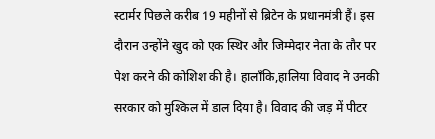स्टार्मर पिछले करीब 19 महीनों से ब्रिटेन के प्रधानमंत्री हैं। इस दौरान उन्होंने खुद को एक स्थिर और जिम्मेदार नेता के तौर पर पेश करने की कोशिश की है। हालाँकि,हालिया विवाद ने उनकी सरकार को मुश्किल में डाल दिया है। विवाद की जड़ में पीटर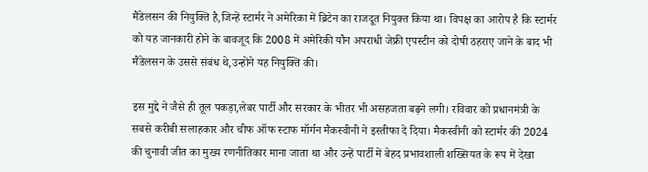मैंडेलसन की नियुक्ति है,जिन्हें स्टार्मर ने अमेरिका में ब्रिटेन का राजदूत नियुक्त किया था। विपक्ष का आरोप है कि स्टार्मर को यह जानकारी होने के बावजूद कि 2008 में अमेरिकी यौन अपराधी जेफ्री एपस्टीन को दोषी ठहराए जाने के बाद भी मैंडेलसन के उससे संबंध थे,उन्होंने यह नियुक्ति की।

इस मुद्दे ने जैसे ही तूल पकड़ा,लेबर पार्टी और सरकार के भीतर भी असहजता बढ़ने लगी। रविवार को प्रधानमंत्री के सबसे करीबी सलाहकार और चीफ ऑफ स्टाफ मॉर्गन मैकस्वीनी ने इस्तीफा दे दिया। मैकस्वीनी को स्टार्मर की 2024 की चुनावी जीत का मुख्य रणनीतिकार माना जाता था और उन्हें पार्टी में बेहद प्रभावशाली शख्सियत के रूप में देखा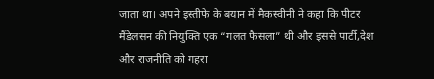जाता था। अपने इस्तीफे के बयान में मैकस्वीनी ने कहा कि पीटर मैंडेलसन की नियुक्ति एक “गलत फैसला” थी और इससे पार्टी,देश और राजनीति को गहरा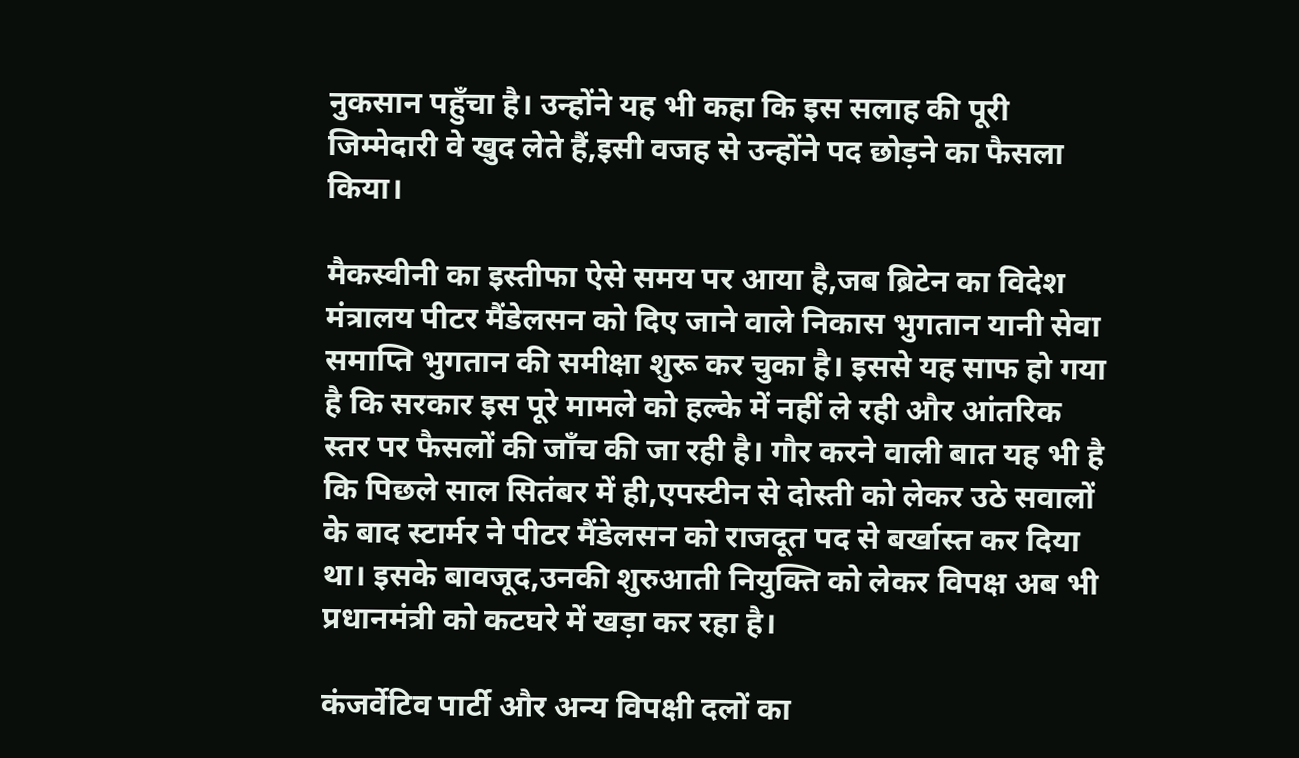नुकसान पहुँचा है। उन्होंने यह भी कहा कि इस सलाह की पूरी जिम्मेदारी वे खुद लेते हैं,इसी वजह से उन्होंने पद छोड़ने का फैसला किया।

मैकस्वीनी का इस्तीफा ऐसे समय पर आया है,जब ब्रिटेन का विदेश मंत्रालय पीटर मैंडेलसन को दिए जाने वाले निकास भुगतान यानी सेवा समाप्ति भुगतान की समीक्षा शुरू कर चुका है। इससे यह साफ हो गया है कि सरकार इस पूरे मामले को हल्के में नहीं ले रही और आंतरिक स्तर पर फैसलों की जाँच की जा रही है। गौर करने वाली बात यह भी है कि पिछले साल सितंबर में ही,एपस्टीन से दोस्ती को लेकर उठे सवालों के बाद स्टार्मर ने पीटर मैंडेलसन को राजदूत पद से बर्खास्त कर दिया था। इसके बावजूद,उनकी शुरुआती नियुक्ति को लेकर विपक्ष अब भी प्रधानमंत्री को कटघरे में खड़ा कर रहा है।

कंजर्वेटिव पार्टी और अन्य विपक्षी दलों का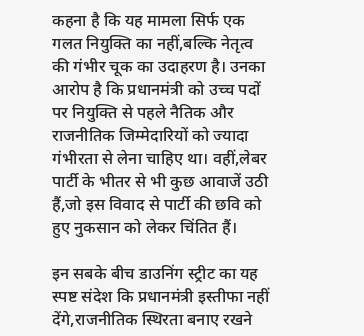कहना है कि यह मामला सिर्फ एक गलत नियुक्ति का नहीं,बल्कि नेतृत्व की गंभीर चूक का उदाहरण है। उनका आरोप है कि प्रधानमंत्री को उच्च पदों पर नियुक्ति से पहले नैतिक और राजनीतिक जिम्मेदारियों को ज्यादा गंभीरता से लेना चाहिए था। वहीं,लेबर पार्टी के भीतर से भी कुछ आवाजें उठी हैं,जो इस विवाद से पार्टी की छवि को हुए नुकसान को लेकर चिंतित हैं।

इन सबके बीच डाउनिंग स्ट्रीट का यह स्पष्ट संदेश कि प्रधानमंत्री इस्तीफा नहीं देंगे,राजनीतिक स्थिरता बनाए रखने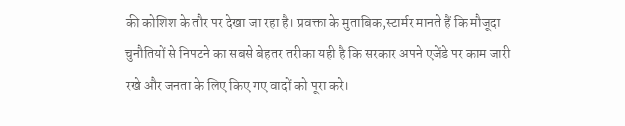की कोशिश के तौर पर देखा जा रहा है। प्रवक्ता के मुताबिक,स्टार्मर मानते हैं कि मौजूदा चुनौतियों से निपटने का सबसे बेहतर तरीका यही है कि सरकार अपने एजेंडे पर काम जारी रखे और जनता के लिए किए गए वादों को पूरा करे।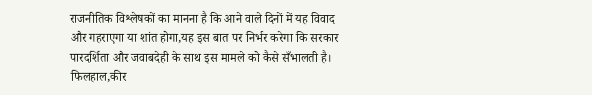राजनीतिक विश्लेषकों का मानना है कि आने वाले दिनों में यह विवाद और गहराएगा या शांत होगा,यह इस बात पर निर्भर करेगा कि सरकार पारदर्शिता और जवाबदेही के साथ इस मामले को कैसे सँभालती है। फिलहाल,कीर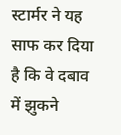स्टार्मर ने यह साफ कर दिया है कि वे दबाव में झुकने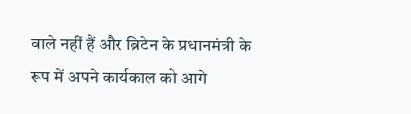वाले नहीं हैं और ब्रिटेन के प्रधानमंत्री के रूप में अपने कार्यकाल को आगे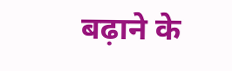बढ़ाने के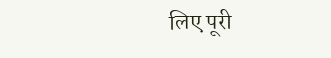लिए पूरी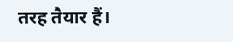तरह तैयार हैं।